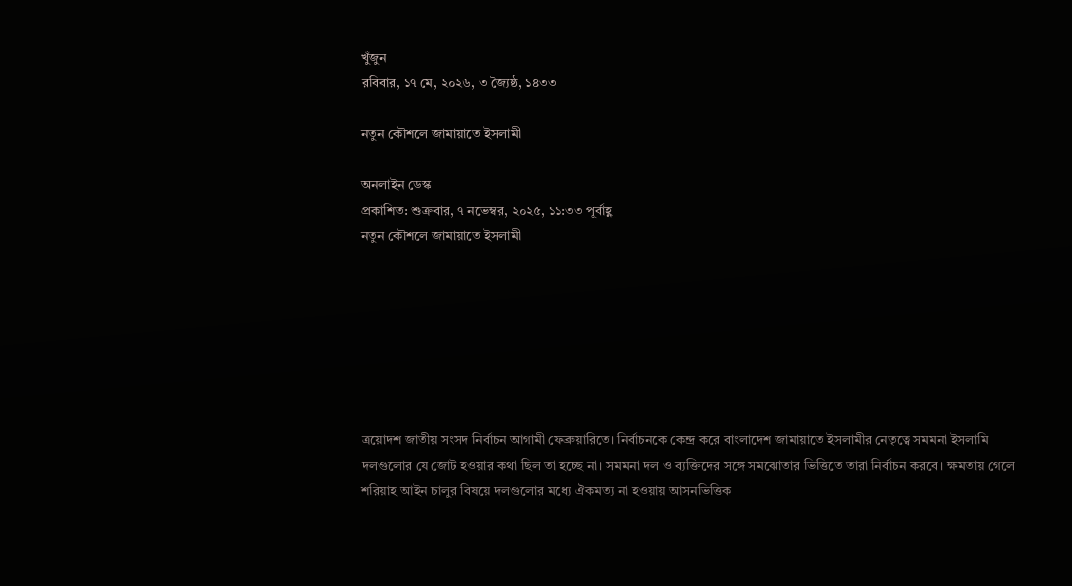খুঁজুন
রবিবার, ১৭ মে, ২০২৬, ৩ জ্যৈষ্ঠ, ১৪৩৩

নতুন কৌশলে জামায়াতে ইসলামী

অনলাইন ডেস্ক
প্রকাশিত: শুক্রবার, ৭ নভেম্বর, ২০২৫, ১১:৩৩ পূর্বাহ্ণ
নতুন কৌশলে জামায়াতে ইসলামী







ত্রয়োদশ জাতীয় সংসদ নির্বাচন আগামী ফেব্রুয়ারিতে। নির্বাচনকে কেন্দ্র করে বাংলাদেশ জামায়াতে ইসলামীর নেতৃত্বে সমমনা ইসলামি দলগুলোর যে জোট হওয়ার কথা ছিল তা হচ্ছে না। সমমনা দল ও ব্যক্তিদের সঙ্গে সমঝোতার ভিত্তিতে তারা নির্বাচন করবে। ক্ষমতায় গেলে শরিয়াহ আইন চালুর বিষয়ে দলগুলোর মধ্যে ঐকমত্য না হওয়ায় আসনভিত্তিক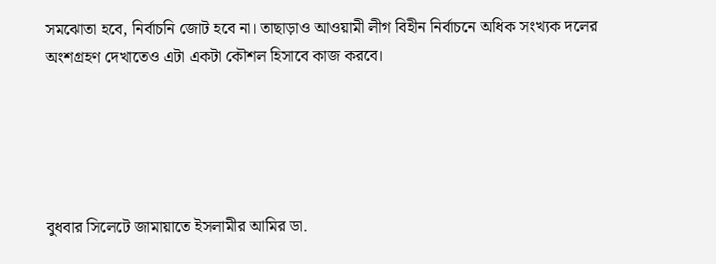সমঝোতা হবে, নির্বাচনি জোট হবে না। তাছাড়াও আওয়ামী লীগ বিহীন নির্বাচনে অধিক সংখ্যক দলের অংশগ্রহণ দেখাতেও এটা একটা কৌশল হিসাবে কাজ করবে।





বুধবার সিলেটে জামায়াতে ইসলামীর আমির ডা.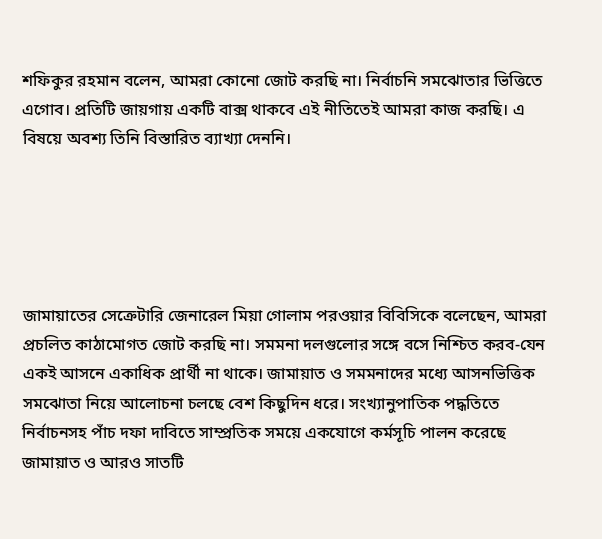শফিকুর রহমান বলেন, আমরা কোনো জোট করছি না। নির্বাচনি সমঝোতার ভিত্তিতে এগোব। প্রতিটি জায়গায় একটি বাক্স থাকবে এই নীতিতেই আমরা কাজ করছি। এ বিষয়ে অবশ্য তিনি বিস্তারিত ব্যাখ্যা দেননি।





জামায়াতের সেক্রেটারি জেনারেল মিয়া গোলাম পরওয়ার বিবিসিকে বলেছেন, আমরা প্রচলিত কাঠামোগত জোট করছি না। সমমনা দলগুলোর সঙ্গে বসে নিশ্চিত করব-যেন একই আসনে একাধিক প্রার্থী না থাকে। জামায়াত ও সমমনাদের মধ্যে আসনভিত্তিক সমঝোতা নিয়ে আলোচনা চলছে বেশ কিছুদিন ধরে। সংখ্যানুপাতিক পদ্ধতিতে নির্বাচনসহ পাঁচ দফা দাবিতে সাম্প্রতিক সময়ে একযোগে কর্মসূচি পালন করেছে জামায়াত ও আরও সাতটি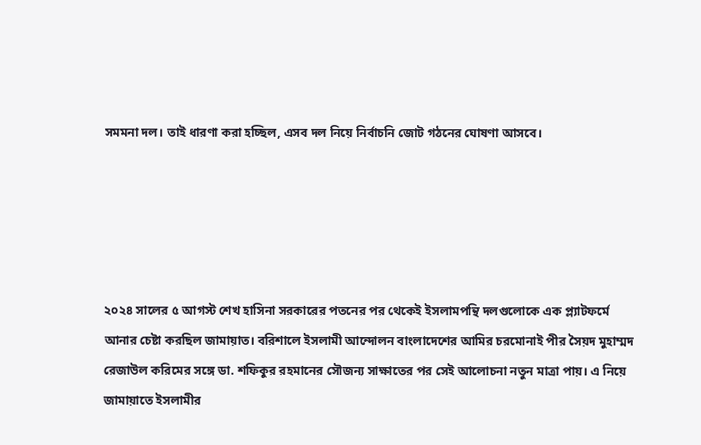সমমনা দল। তাই ধারণা করা হচ্ছিল, এসব দল নিয়ে নির্বাচনি জোট গঠনের ঘোষণা আসবে।





২০২৪ সালের ৫ আগস্ট শেখ হাসিনা সরকারের পতনের পর থেকেই ইসলামপন্থি দলগুলোকে এক প্ল্যাটফর্মে আনার চেষ্টা করছিল জামায়াত। বরিশালে ইসলামী আন্দোলন বাংলাদেশের আমির চরমোনাই পীর সৈয়দ মুহাম্মদ রেজাউল করিমের সঙ্গে ডা. শফিকুর রহমানের সৌজন্য সাক্ষাতের পর সেই আলোচনা নতুন মাত্রা পায়। এ নিয়ে জামায়াতে ইসলামীর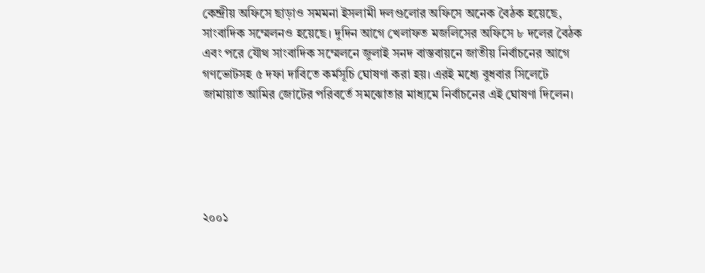কেন্দ্রীয় অফিসে ছাড়াও সমমনা ইসলামী দলগুলোর অফিসে অনেক বৈঠক হয়েছে, সাংবাদিক সম্মেলনও হয়েছে। দুদিন আগে খেলাফত মজলিসের অফিসে ৮ দলের বৈঠক এবং পরে যৌথ সাংবাদিক সম্মেলনে জুলাই সনদ বাস্তবায়নে জাতীয় নির্বাচনের আগে গণভোটসহ ৫ দফা দাবিতে কর্মসূচি ঘোষণা করা হয়। এরই মধ্যে বুধবার সিলেটে জামায়াত আমির জোটের পরিবর্তে সমঝোতার মাধ্যমে নির্বাচনের এই ঘোষণা দিলেন।





২০০১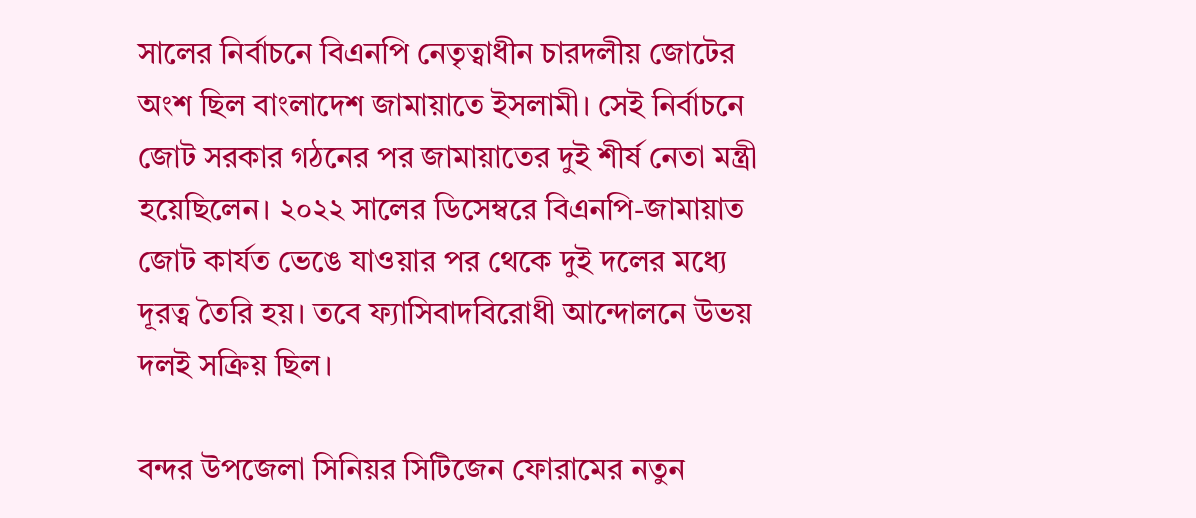সালের নির্বাচনে বিএনপি নেতৃত্বাধীন চারদলীয় জোটের অংশ ছিল বাংলাদেশ জামায়াতে ইসলামী। সেই নির্বাচনে জোট সরকার গঠনের পর জামায়াতের দুই শীর্ষ নেতা মন্ত্রী হয়েছিলেন। ২০২২ সালের ডিসেম্বরে বিএনপি-জামায়াত জোট কার্যত ভেঙে যাওয়ার পর থেকে দুই দলের মধ্যে দূরত্ব তৈরি হয়। তবে ফ্যাসিবাদবিরোধী আন্দোলনে উভয় দলই সক্রিয় ছিল।

বন্দর উপজেলা সিনিয়র সিটিজেন ফোরামের নতুন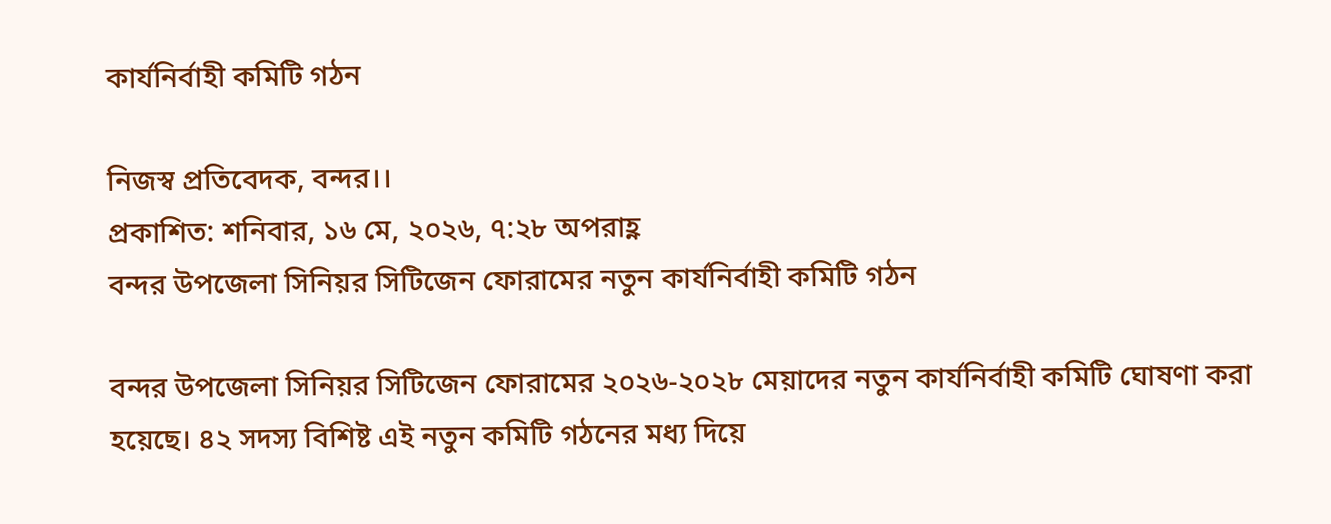কার্যনির্বাহী কমিটি গঠন

নিজস্ব প্রতিবেদক, বন্দর।।
প্রকাশিত: শনিবার, ১৬ মে, ২০২৬, ৭:২৮ অপরাহ্ণ
বন্দর উপজেলা সিনিয়র সিটিজেন ফোরামের নতুন কার্যনির্বাহী কমিটি গঠন

বন্দর উপজেলা সিনিয়র সিটিজেন ফোরামের ২০২৬-২০২৮ মেয়াদের নতুন কার্যনির্বাহী কমিটি ঘোষণা করা হয়েছে। ৪২ সদস্য বিশিষ্ট এই নতুন কমিটি গঠনের মধ্য দিয়ে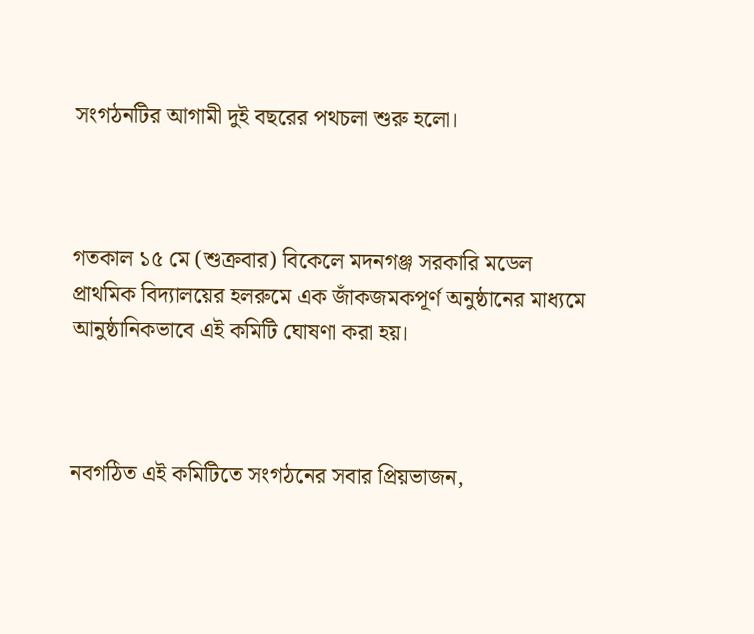সংগঠনটির আগামী দুই বছরের পথচলা শুরু হলো।



গতকাল ১৫ মে (শুক্রবার) বিকেলে মদনগঞ্জ সরকারি মডেল প্রাথমিক বিদ্যালয়ের হলরুমে এক জাঁকজমকপূর্ণ অনুষ্ঠানের মাধ্যমে আনুষ্ঠানিকভাবে এই কমিটি ঘোষণা করা হয়।



নবগঠিত এই কমিটিতে সংগঠনের সবার প্রিয়ভাজন,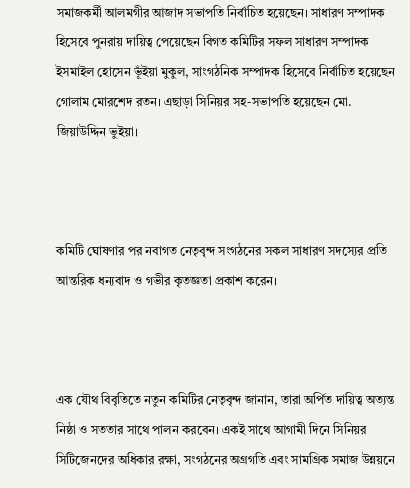সমাজকর্মী আলমগীর আজাদ সভাপতি নির্বাচিত হয়েছেন। সাধারণ সম্পাদক হিসেবে পুনরায় দায়িত্ব পেয়েছেন বিগত কমিটির সফল সাধারণ সম্পাদক ইসমাইল হোসেন ভূঁইয়া মুকুল, সাংগঠনিক সম্পাদক হিসেবে নির্বাচিত হয়েছেন গোলাম মোরশেদ রতন। এছাড়া সিনিয়র সহ-সভাপতি হয়েছেন মো. জিয়াউদ্দিন ভুইয়া।



কমিটি ঘোষণার পর নবাগত নেতৃবৃন্দ সংগঠনের সকল সাধারণ সদস্যের প্রতি আন্তরিক ধন্যবাদ ও গভীর কৃতজ্ঞতা প্রকাশ করেন।



এক যৌথ বিবৃতিতে নতুন কমিটির নেতৃবৃন্দ জানান, তারা অর্পিত দায়িত্ব অত্যন্ত নিষ্ঠা ও সততার সাথে পালন করবেন। একই সাথে আগামী দিনে সিনিয়র সিটিজেনদের অধিকার রক্ষা, সংগঠনের অগ্রগতি এবং সামগ্রিক সমাজ উন্নয়নে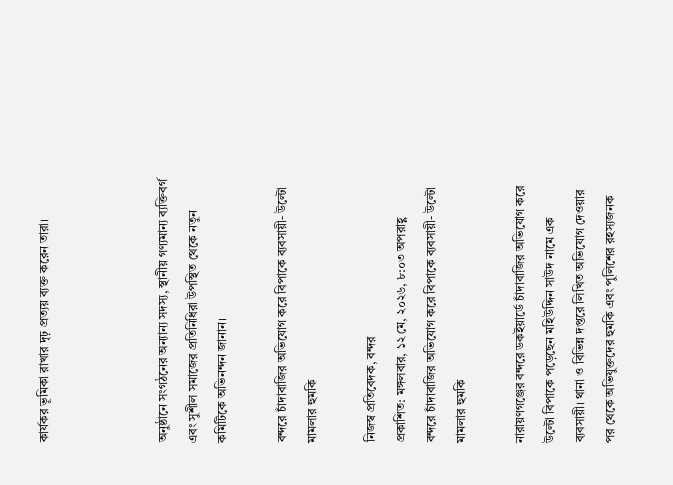কার্যকর ভূমিকা রাখার দৃঢ় প্রত্যয় ব্যক্ত করেন তারা।



অনুষ্ঠানে সংগঠনের অন্যান্য সদস্য, স্থানীয় গণ্যমান্য ব্যক্তিবর্গ এবং সুশীল সমাজের প্রতিনিধিরা উপস্থিত থেকে নতুন কমিটিকে অভিনন্দন জানান।

বন্দরে চাঁদাবাজির অভিযোগ করে বিপাকে ব্যবসায়ী- উল্টো মামলার হুমকি

নিজস্ব প্রতিবেদক, বন্দর
প্রকাশিত: মঙ্গলবার, ১২ মে, ২০২৬, ৮:০৩ অপরাহ্ণ
বন্দরে চাঁদাবাজির অভিযোগ করে বিপাকে ব্যবসায়ী- উল্টো মামলার হুমকি

নারায়ণগঞ্জের বন্দরে ডকইয়ার্ডে চাঁদাবাজির অভিযোগ করে উল্টো বিপাকে পড়েছেন মহিউদ্দিন সাউদ নামে এক ব্যবসায়ী। থানা ও বিভিন্ন দপ্তরে লিখিত অভিযোগ দেওয়ার পর থেকে অভিযুক্তদের হুমকি এবং পুলিশের রহস্যজনক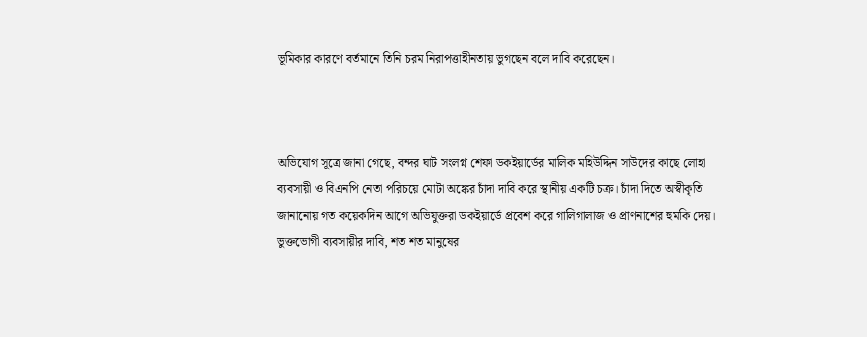ভূমিকার কারণে বর্তমানে তিনি চরম নিরাপত্তাহীনতায় ভুগছেন বলে দাবি করেছেন।



অভিযোগ সূত্রে জানা গেছে, বন্দর ঘাট সংলগ্ন শেফা ডকইয়ার্ডের মালিক মহিউদ্দিন সাউদের কাছে লোহা ব্যবসায়ী ও বিএনপি নেতা পরিচয়ে মোটা অঙ্কের চাঁদা দাবি করে স্থানীয় একটি চক্র। চাঁদা দিতে অস্বীকৃতি জানানোয় গত কয়েকদিন আগে অভিযুক্তরা ডকইয়ার্ডে প্রবেশ করে গালিগালাজ ও প্রাণনাশের হুমকি দেয়। ভুক্তভোগী ব্যবসায়ীর দাবি, শত শত মানুষের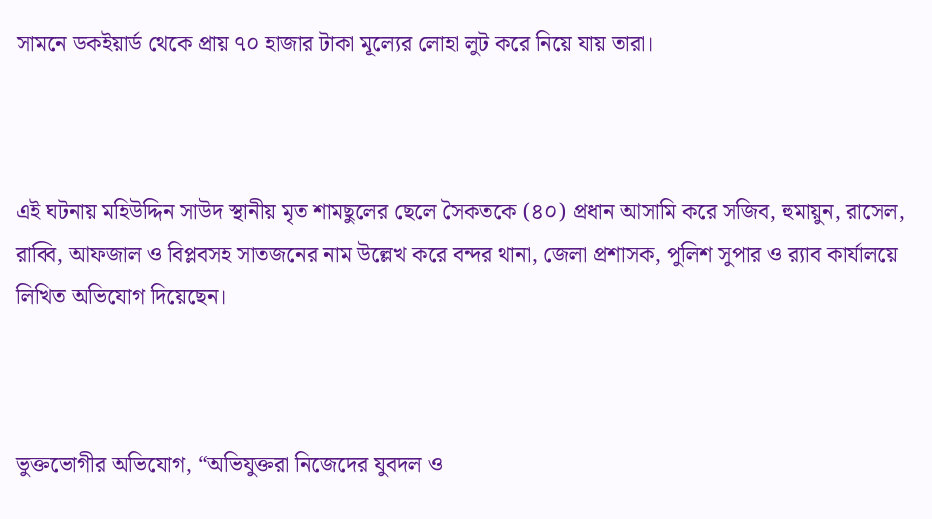সামনে ডকইয়ার্ড থেকে প্রায় ৭০ হাজার টাকা মূল্যের লোহা লুট করে নিয়ে যায় তারা।



এই ঘটনায় মহিউদ্দিন সাউদ স্থানীয় মৃত শামছুলের ছেলে সৈকতকে (৪০) প্রধান আসামি করে সজিব, হুমায়ুন, রাসেল, রাব্বি, আফজাল ও বিপ্লবসহ সাতজনের নাম উল্লেখ করে বন্দর থানা, জেলা প্রশাসক, পুলিশ সুপার ও র‍্যাব কার্যালয়ে লিখিত অভিযোগ দিয়েছেন।



ভুক্তভোগীর অভিযোগ, “অভিযুক্তরা নিজেদের যুবদল ও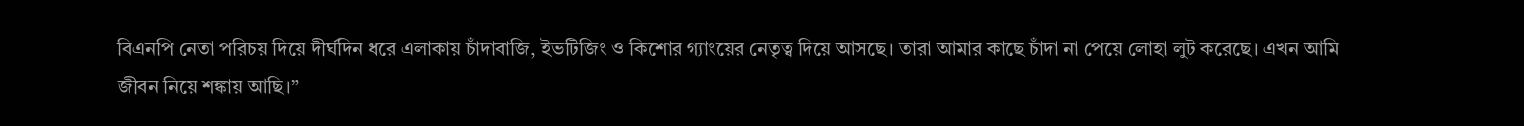বিএনপি নেতা পরিচয় দিয়ে দীর্ঘদিন ধরে এলাকায় চাঁদাবাজি, ইভটিজিং ও কিশোর গ্যাংয়ের নেতৃত্ব দিয়ে আসছে। তারা আমার কাছে চাঁদা না পেয়ে লোহা লুট করেছে। এখন আমি জীবন নিয়ে শঙ্কায় আছি।”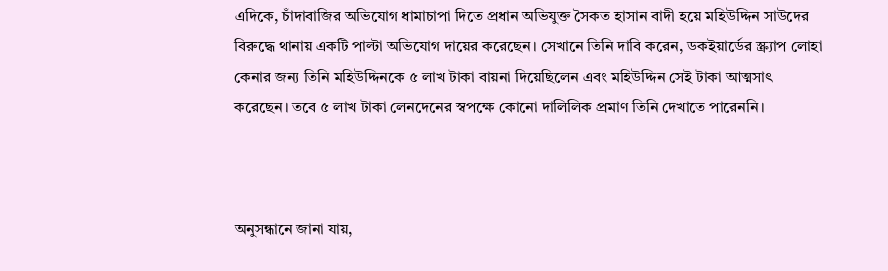এদিকে, চাঁদাবাজির অভিযোগ ধামাচাপা দিতে প্রধান অভিযুক্ত সৈকত হাসান বাদী হয়ে মহিউদ্দিন সাউদের বিরুদ্ধে থানায় একটি পাল্টা অভিযোগ দায়ের করেছেন। সেখানে তিনি দাবি করেন, ডকইয়ার্ডের স্ক্র্যাপ লোহা কেনার জন্য তিনি মহিউদ্দিনকে ৫ লাখ টাকা বায়না দিয়েছিলেন এবং মহিউদ্দিন সেই টাকা আত্মসাৎ করেছেন। তবে ৫ লাখ টাকা লেনদেনের স্বপক্ষে কোনো দালিলিক প্রমাণ তিনি দেখাতে পারেননি।



অনুসন্ধানে জানা যায়,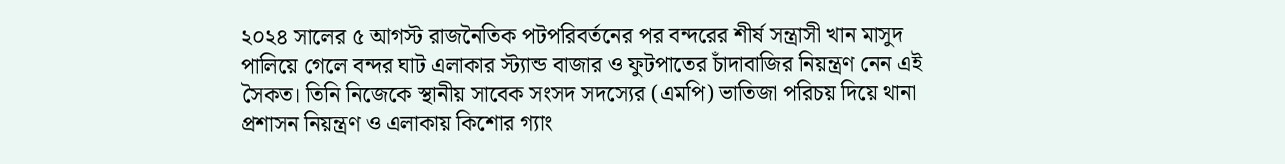২০২৪ সালের ৫ আগস্ট রাজনৈতিক পটপরিবর্তনের পর বন্দরের শীর্ষ সন্ত্রাসী খান মাসুদ পালিয়ে গেলে বন্দর ঘাট এলাকার স্ট্যান্ড বাজার ও ফুটপাতের চাঁদাবাজির নিয়ন্ত্রণ নেন এই সৈকত। তিনি নিজেকে স্থানীয় সাবেক সংসদ সদস্যের (এমপি) ভাতিজা পরিচয় দিয়ে থানা প্রশাসন নিয়ন্ত্রণ ও এলাকায় কিশোর গ্যাং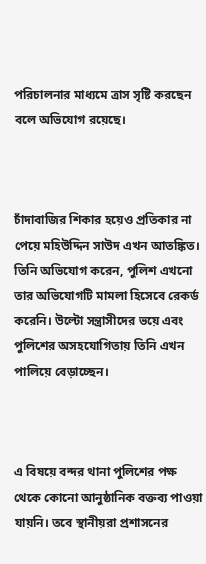পরিচালনার মাধ্যমে ত্রাস সৃষ্টি করছেন বলে অভিযোগ রয়েছে।



চাঁদাবাজির শিকার হয়েও প্রতিকার না পেয়ে মহিউদ্দিন সাউদ এখন আতঙ্কিত। তিনি অভিযোগ করেন, পুলিশ এখনো তার অভিযোগটি মামলা হিসেবে রেকর্ড করেনি। উল্টো সন্ত্রাসীদের ভয়ে এবং পুলিশের অসহযোগিতায় তিনি এখন পালিয়ে বেড়াচ্ছেন।



এ বিষয়ে বন্দর থানা পুলিশের পক্ষ থেকে কোনো আনুষ্ঠানিক বক্তব্য পাওয়া যায়নি। তবে স্থানীয়রা প্রশাসনের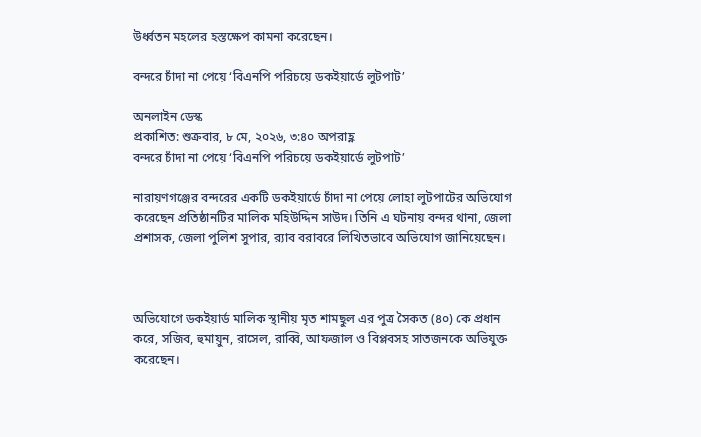উর্ধ্বতন মহলের হস্তক্ষেপ কামনা করেছেন।

বন্দরে চাঁদা না পেয়ে ‘বিএনপি পরিচয়ে ডকইয়ার্ডে লুটপাট’

অনলাইন ডেস্ক
প্রকাশিত: শুক্রবার, ৮ মে, ২০২৬, ৩:৪০ অপরাহ্ণ
বন্দরে চাঁদা না পেয়ে ‘বিএনপি পরিচয়ে ডকইয়ার্ডে লুটপাট’

নারায়ণগঞ্জের বন্দরের একটি ডকইয়ার্ডে চাঁদা না পেয়ে লোহা লুটপাটের অভিযোগ করেছেন প্রতিষ্ঠানটির মালিক মহিউদ্দিন সাউদ। তিনি এ ঘটনায় বন্দর থানা, জেলা প্রশাসক, জেলা পুলিশ সুপার, র‌্যাব বরাবরে লিখিতভাবে অভিযোগ জানিয়েছেন।



অভিযোগে ডকইয়ার্ড মালিক স্থানীয় মৃত শামছুল এর পুত্র সৈকত (৪০) কে প্রধান করে, সজিব, হুমায়ুন, রাসেল, রাব্বি, আফজাল ও বিপ্লবসহ সাতজনকে অভিযুক্ত করেছেন।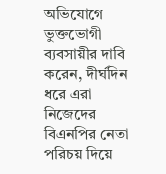অভিযোগে ভুক্তভোগী ব্যবসায়ীর দাবি করেন, দীর্ঘদিন ধরে এরা নিজেদের বিএনপির নেতা পরিচয় দিয়ে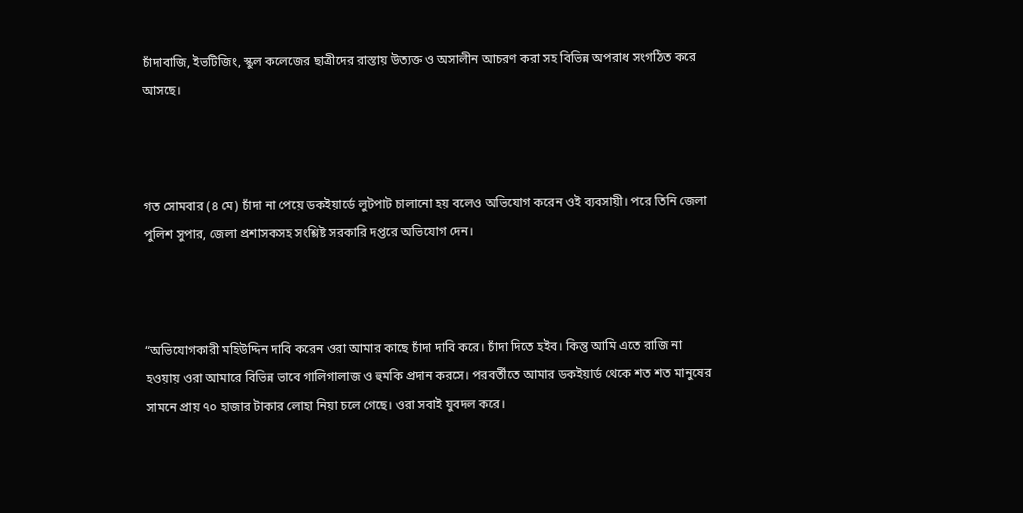চাঁদাবাজি, ইভটিজিং, স্কুল কলেজের ছাত্রীদের রাস্তায় উত্যক্ত ও অসালীন আচরণ করা সহ বিভিন্ন অপরাধ সংগঠিত করে আসছে।



গত সোমবার (৪ মে) চাঁদা না পেয়ে ডকইয়ার্ডে লুটপাট চালানো হয় বলেও অভিযোগ করেন ওই ব্যবসায়ী। পরে তিনি জেলা পুলিশ সুপার, জেলা প্রশাসকসহ সংশ্লিষ্ট সরকারি দপ্তরে অভিযোগ দেন।



“অভিযোগকারী মহিউদ্দিন দাবি করেন ওরা আমার কাছে চাঁদা দাবি করে। চাঁদা দিতে হইব। কিন্তু আমি এতে রাজি না হওয়ায় ওরা আমারে বিভিন্ন ভাবে গালিগালাজ ও হুমকি প্রদান করসে। পরবর্তীতে আমার ডকইয়ার্ড থেকে শত শত মানুষের সামনে প্রায় ৭০ হাজার টাকার লোহা নিয়া চলে গেছে। ওরা সবাই যুবদল করে।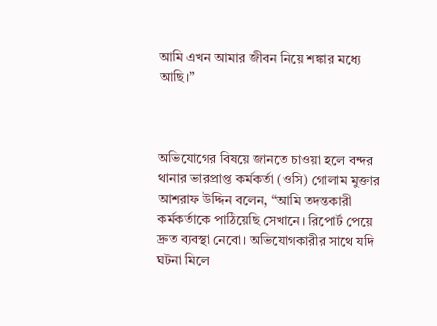আমি এখন আমার জীবন নিয়ে শঙ্কার মধ্যে আছি।”



অভিযোগের বিষয়ে জানতে চাওয়া হলে বন্দর থানার ভারপ্রাপ্ত কর্মকর্তা (ওসি) গোলাম মুক্তার আশরাফ উদ্দিন বলেন, “আমি তদন্তকারী কর্মকর্তাকে পাঠিয়েছি সেখানে। রিপোর্ট পেয়ে দ্রুত ব্যবস্থা নেবো। অভিযোগকারীর সাথে যদি ঘটনা মিলে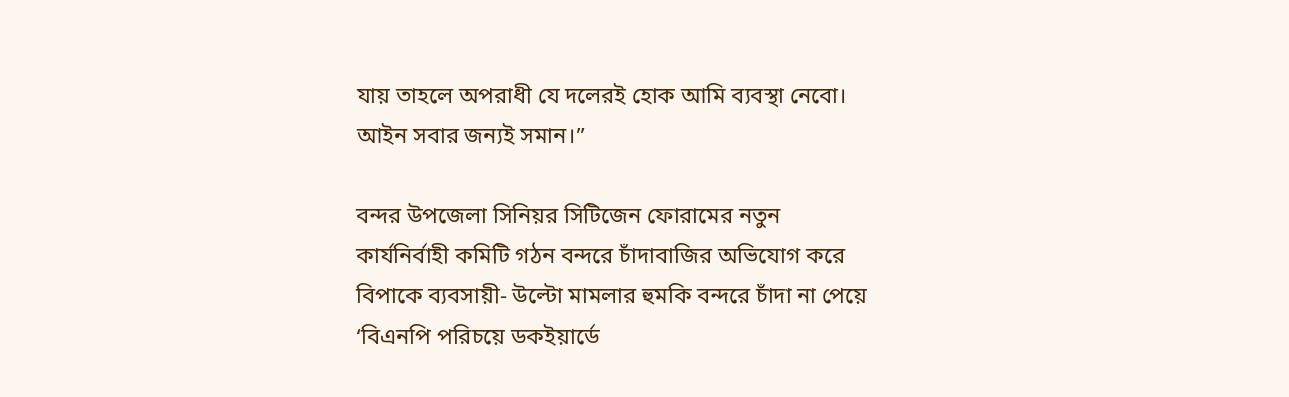যায় তাহলে অপরাধী যে দলেরই হোক আমি ব্যবস্থা নেবো। আইন সবার জন্যই সমান।”

বন্দর উপজেলা সিনিয়র সিটিজেন ফোরামের নতুন কার্যনির্বাহী কমিটি গঠন বন্দরে চাঁদাবাজির অভিযোগ করে বিপাকে ব্যবসায়ী- উল্টো মামলার হুমকি বন্দরে চাঁদা না পেয়ে ‘বিএনপি পরিচয়ে ডকইয়ার্ডে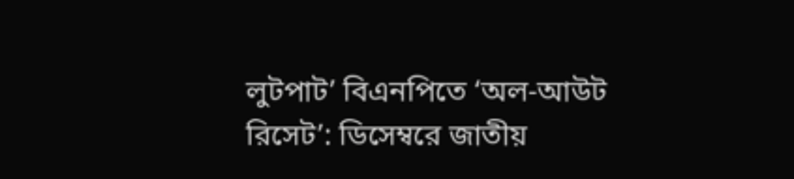লুটপাট’ বিএনপিতে ‘অল-আউট রিসেট’: ডিসেম্বরে জাতীয়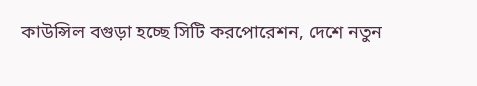কাউন্সিল বগুড়া হচ্ছে সিটি করপোরেশন, দেশে নতুন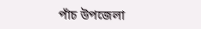পাঁচ উপজেলা